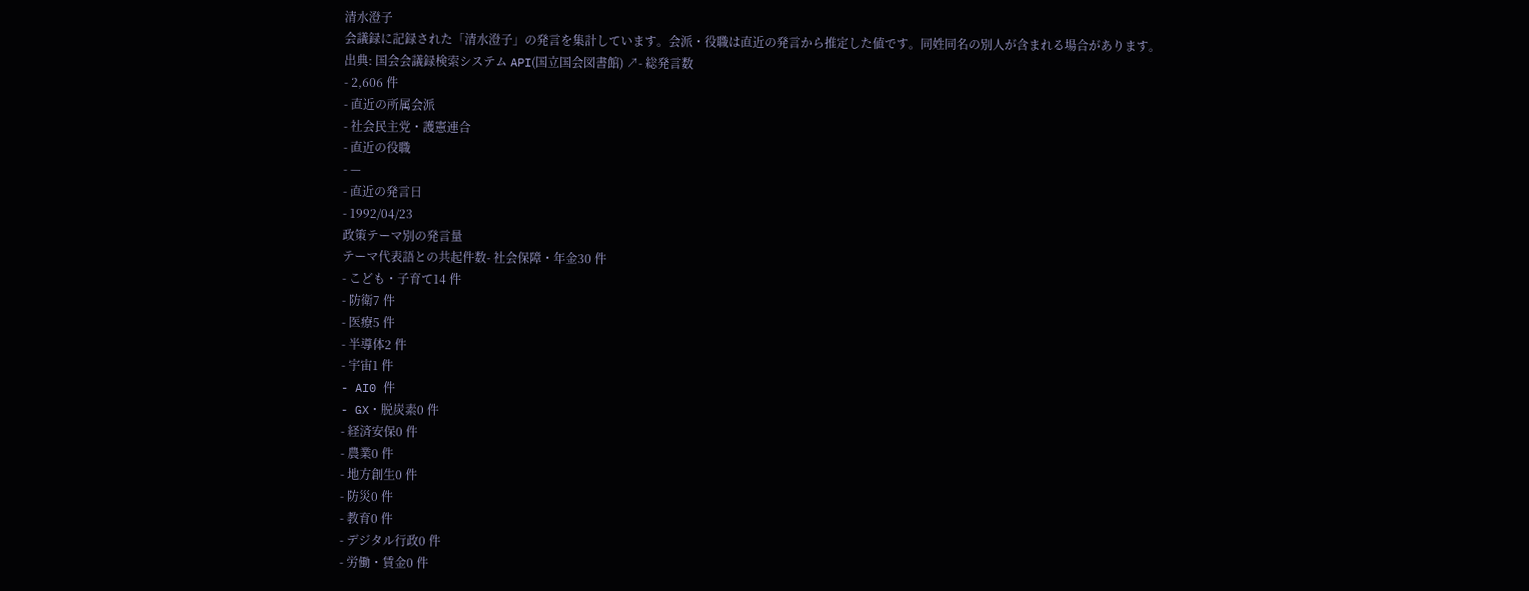清水澄子
会議録に記録された「清水澄子」の発言を集計しています。会派・役職は直近の発言から推定した値です。同姓同名の別人が含まれる場合があります。
出典: 国会会議録検索システム API(国立国会図書館) ↗- 総発言数
- 2,606 件
- 直近の所属会派
- 社会民主党・護憲連合
- 直近の役職
- —
- 直近の発言日
- 1992/04/23
政策テーマ別の発言量
テーマ代表語との共起件数- 社会保障・年金30 件
- こども・子育て14 件
- 防衛7 件
- 医療5 件
- 半導体2 件
- 宇宙1 件
- AI0 件
- GX・脱炭素0 件
- 経済安保0 件
- 農業0 件
- 地方創生0 件
- 防災0 件
- 教育0 件
- デジタル行政0 件
- 労働・賃金0 件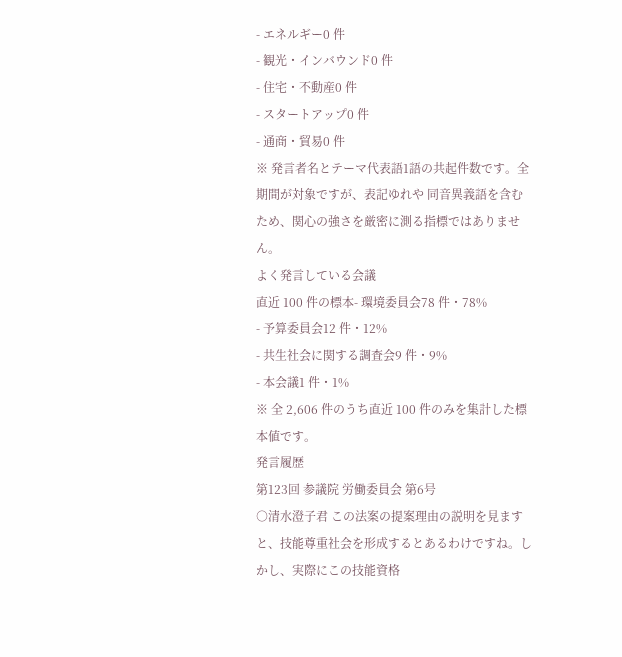- エネルギー0 件
- 観光・インバウンド0 件
- 住宅・不動産0 件
- スタートアップ0 件
- 通商・貿易0 件
※ 発言者名とテーマ代表語1語の共起件数です。全期間が対象ですが、表記ゆれや 同音異義語を含むため、関心の強さを厳密に測る指標ではありません。
よく発言している会議
直近 100 件の標本- 環境委員会78 件・78%
- 予算委員会12 件・12%
- 共生社会に関する調査会9 件・9%
- 本会議1 件・1%
※ 全 2,606 件のうち直近 100 件のみを集計した標本値です。
発言履歴
第123回 参議院 労働委員会 第6号
○清水澄子君 この法案の提案理由の説明を見ますと、技能尊重社会を形成するとあるわけですね。しかし、実際にこの技能資格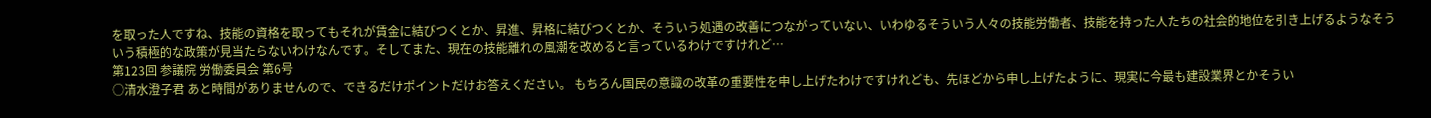を取った人ですね、技能の資格を取ってもそれが賃金に結びつくとか、昇進、昇格に結びつくとか、そういう処遇の改善につながっていない、いわゆるそういう人々の技能労働者、技能を持った人たちの社会的地位を引き上げるようなそういう積極的な政策が見当たらないわけなんです。そしてまた、現在の技能離れの風潮を改めると言っているわけですけれど…
第123回 参議院 労働委員会 第6号
○清水澄子君 あと時間がありませんので、できるだけポイントだけお答えください。 もちろん国民の意識の改革の重要性を申し上げたわけですけれども、先ほどから申し上げたように、現実に今最も建設業界とかそうい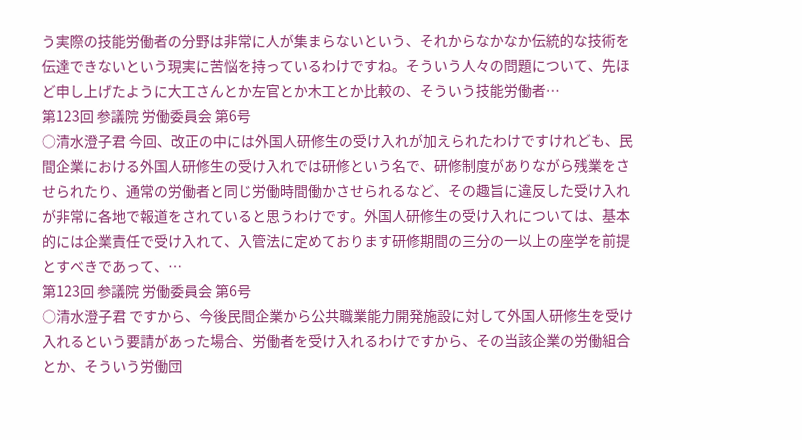う実際の技能労働者の分野は非常に人が集まらないという、それからなかなか伝統的な技術を伝達できないという現実に苦悩を持っているわけですね。そういう人々の問題について、先ほど申し上げたように大工さんとか左官とか木工とか比較の、そういう技能労働者…
第123回 参議院 労働委員会 第6号
○清水澄子君 今回、改正の中には外国人研修生の受け入れが加えられたわけですけれども、民間企業における外国人研修生の受け入れでは研修という名で、研修制度がありながら残業をさせられたり、通常の労働者と同じ労働時間働かさせられるなど、その趣旨に違反した受け入れが非常に各地で報道をされていると思うわけです。外国人研修生の受け入れについては、基本的には企業責任で受け入れて、入管法に定めております研修期間の三分の一以上の座学を前提とすべきであって、…
第123回 参議院 労働委員会 第6号
○清水澄子君 ですから、今後民間企業から公共職業能力開発施設に対して外国人研修生を受け入れるという要請があった場合、労働者を受け入れるわけですから、その当該企業の労働組合とか、そういう労働団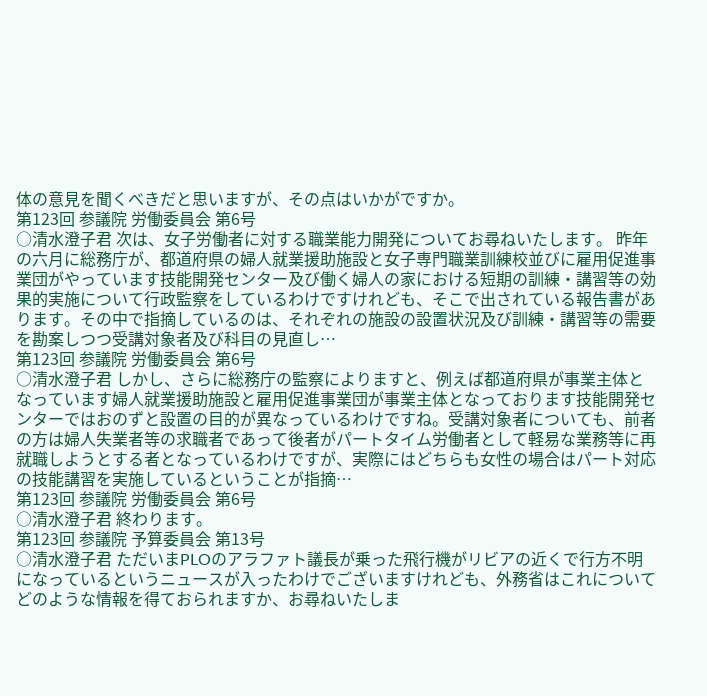体の意見を聞くべきだと思いますが、その点はいかがですか。
第123回 参議院 労働委員会 第6号
○清水澄子君 次は、女子労働者に対する職業能力開発についてお尋ねいたします。 昨年の六月に総務庁が、都道府県の婦人就業援助施設と女子専門職業訓練校並びに雇用促進事業団がやっています技能開発センター及び働く婦人の家における短期の訓練・講習等の効果的実施について行政監察をしているわけですけれども、そこで出されている報告書があります。その中で指摘しているのは、それぞれの施設の設置状況及び訓練・講習等の需要を勘案しつつ受講対象者及び科目の見直し…
第123回 参議院 労働委員会 第6号
○清水澄子君 しかし、さらに総務庁の監察によりますと、例えば都道府県が事業主体となっています婦人就業援助施設と雇用促進事業団が事業主体となっております技能開発センターではおのずと設置の目的が異なっているわけですね。受講対象者についても、前者の方は婦人失業者等の求職者であって後者がパートタイム労働者として軽易な業務等に再就職しようとする者となっているわけですが、実際にはどちらも女性の場合はパート対応の技能講習を実施しているということが指摘…
第123回 参議院 労働委員会 第6号
○清水澄子君 終わります。
第123回 参議院 予算委員会 第13号
○清水澄子君 ただいまPLOのアラファト議長が乗った飛行機がリビアの近くで行方不明になっているというニュースが入ったわけでございますけれども、外務省はこれについてどのような情報を得ておられますか、お尋ねいたしま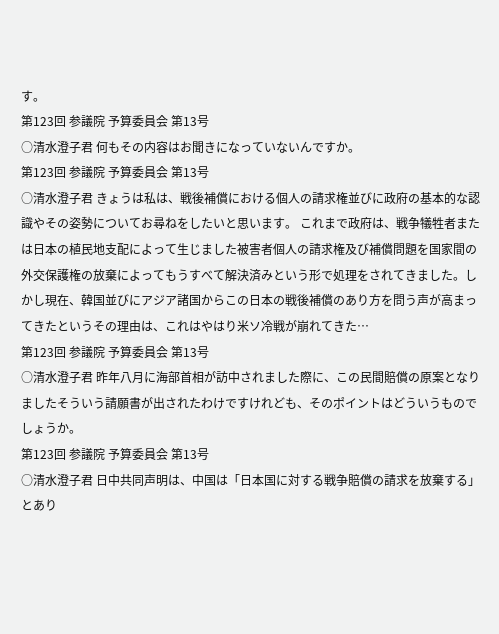す。
第123回 参議院 予算委員会 第13号
○清水澄子君 何もその内容はお聞きになっていないんですか。
第123回 参議院 予算委員会 第13号
○清水澄子君 きょうは私は、戦後補償における個人の請求権並びに政府の基本的な認識やその姿勢についてお尋ねをしたいと思います。 これまで政府は、戦争犠牲者または日本の植民地支配によって生じました被害者個人の請求権及び補償問題を国家間の外交保護権の放棄によってもうすべて解決済みという形で処理をされてきました。しかし現在、韓国並びにアジア諸国からこの日本の戦後補償のあり方を問う声が高まってきたというその理由は、これはやはり米ソ冷戦が崩れてきた…
第123回 参議院 予算委員会 第13号
○清水澄子君 昨年八月に海部首相が訪中されました際に、この民間賠償の原案となりましたそういう請願書が出されたわけですけれども、そのポイントはどういうものでしょうか。
第123回 参議院 予算委員会 第13号
○清水澄子君 日中共同声明は、中国は「日本国に対する戦争賠償の請求を放棄する」とあり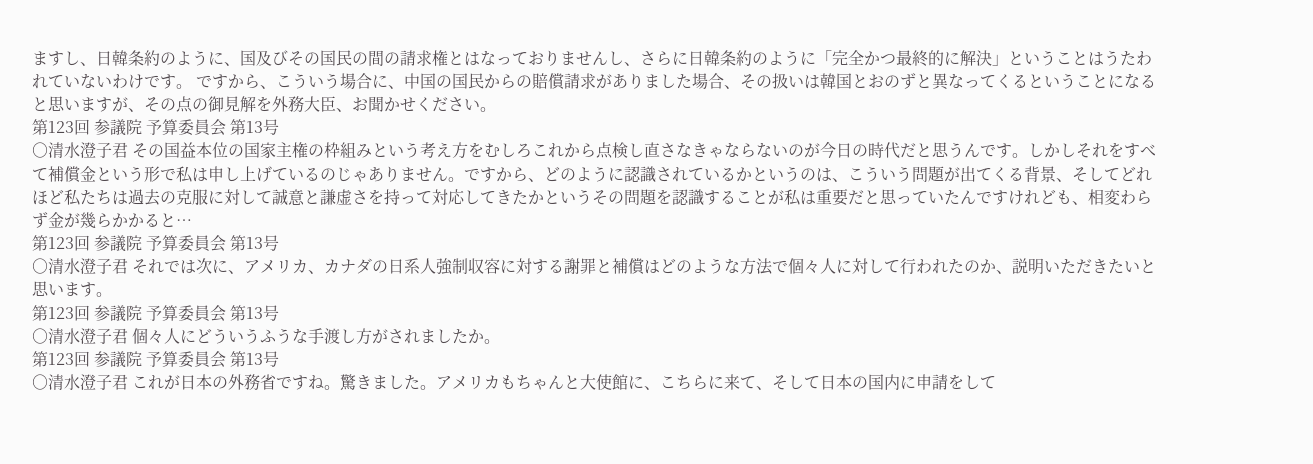ますし、日韓条約のように、国及びその国民の間の請求権とはなっておりませんし、さらに日韓条約のように「完全かつ最終的に解決」ということはうたわれていないわけです。 ですから、こういう場合に、中国の国民からの賠償請求がありました場合、その扱いは韓国とおのずと異なってくるということになると思いますが、その点の御見解を外務大臣、お聞かせください。
第123回 参議院 予算委員会 第13号
○清水澄子君 その国益本位の国家主権の枠組みという考え方をむしろこれから点検し直さなきゃならないのが今日の時代だと思うんです。しかしそれをすべて補償金という形で私は申し上げているのじゃありません。ですから、どのように認識されているかというのは、こういう問題が出てくる背景、そしてどれほど私たちは過去の克服に対して誠意と謙虚さを持って対応してきたかというその問題を認識することが私は重要だと思っていたんですけれども、相変わらず金が幾らかかると…
第123回 参議院 予算委員会 第13号
○清水澄子君 それでは次に、アメリカ、カナダの日系人強制収容に対する謝罪と補償はどのような方法で個々人に対して行われたのか、説明いただきたいと思います。
第123回 参議院 予算委員会 第13号
○清水澄子君 個々人にどういうふうな手渡し方がされましたか。
第123回 参議院 予算委員会 第13号
○清水澄子君 これが日本の外務省ですね。驚きました。アメリカもちゃんと大使館に、こちらに来て、そして日本の国内に申請をして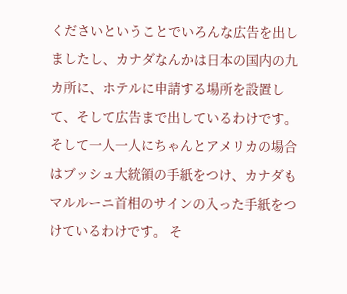くださいということでいろんな広告を出しましたし、カナダなんかは日本の国内の九カ所に、ホテルに申請する場所を設置して、そして広告まで出しているわけです。そして一人一人にちゃんとアメリカの場合はブッシュ大統領の手紙をつけ、カナダもマルルーニ首相のサインの入った手紙をつけているわけです。 そ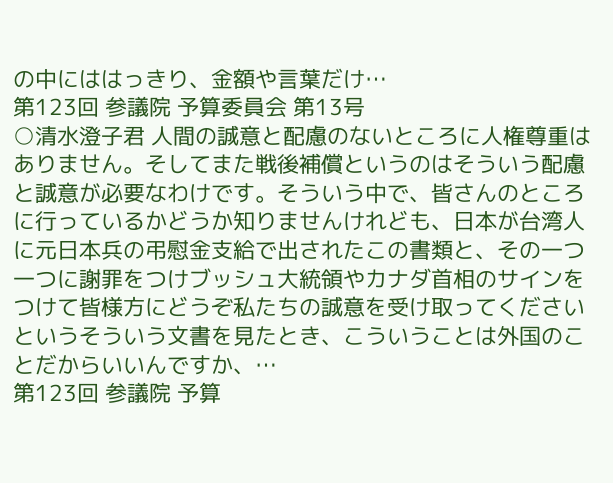の中にははっきり、金額や言葉だけ…
第123回 参議院 予算委員会 第13号
○清水澄子君 人間の誠意と配慮のないところに人権尊重はありません。そしてまた戦後補償というのはそういう配慮と誠意が必要なわけです。そういう中で、皆さんのところに行っているかどうか知りませんけれども、日本が台湾人に元日本兵の弔慰金支給で出されたこの書類と、その一つ一つに謝罪をつけブッシュ大統領やカナダ首相のサインをつけて皆様方にどうぞ私たちの誠意を受け取ってくださいというそういう文書を見たとき、こういうことは外国のことだからいいんですか、…
第123回 参議院 予算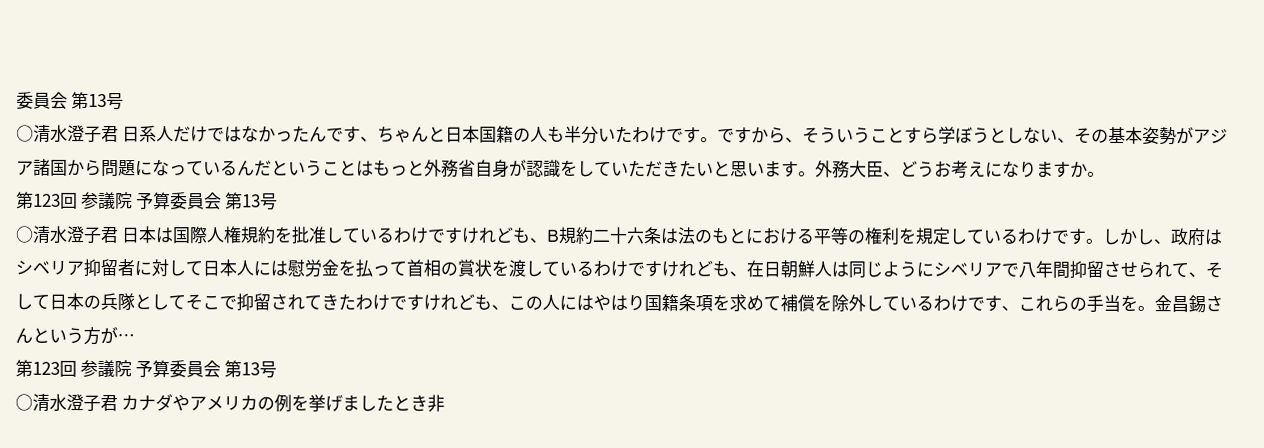委員会 第13号
○清水澄子君 日系人だけではなかったんです、ちゃんと日本国籍の人も半分いたわけです。ですから、そういうことすら学ぼうとしない、その基本姿勢がアジア諸国から問題になっているんだということはもっと外務省自身が認識をしていただきたいと思います。外務大臣、どうお考えになりますか。
第123回 参議院 予算委員会 第13号
○清水澄子君 日本は国際人権規約を批准しているわけですけれども、B規約二十六条は法のもとにおける平等の権利を規定しているわけです。しかし、政府はシベリア抑留者に対して日本人には慰労金を払って首相の賞状を渡しているわけですけれども、在日朝鮮人は同じようにシベリアで八年間抑留させられて、そして日本の兵隊としてそこで抑留されてきたわけですけれども、この人にはやはり国籍条項を求めて補償を除外しているわけです、これらの手当を。金昌錫さんという方が…
第123回 参議院 予算委員会 第13号
○清水澄子君 カナダやアメリカの例を挙げましたとき非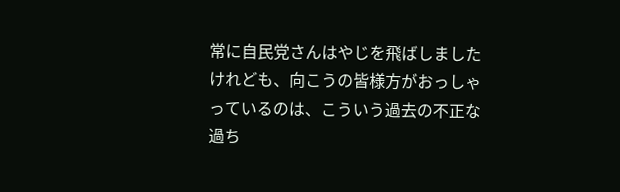常に自民党さんはやじを飛ばしましたけれども、向こうの皆様方がおっしゃっているのは、こういう過去の不正な過ち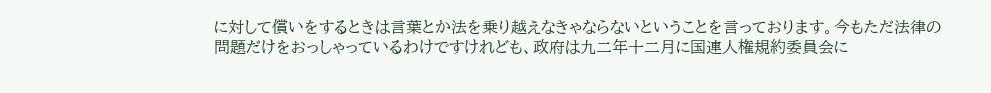に対して償いをするときは言葉とか法を乗り越えなきゃならないということを言っております。今もただ法律の問題だけをおっしゃっているわけですけれども、政府は九二年十二月に国連人権規約委員会に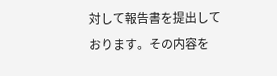対して報告書を提出しております。その内容を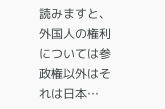読みますと、外国人の権利については参政権以外はそれは日本…